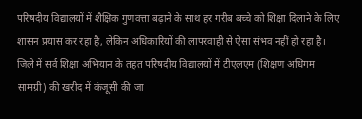परिषदीय विद्यालयों में शैक्षिक गुणवत्ता बढ़ाने के साथ हर गरीब बच्चे को शिक्षा दिलाने के लिए शासन प्रयास कर रहा है, लेकिन अधिकारियों की लापरवाही से ऐसा संभव नहीं हो रहा है।
जिले में सर्व शिक्षा अभियान के तहत परिषदीय विद्यालयों में टीएलएम (शिक्षण अधिगम सामग्री) की खरीद में कंजूसी की जा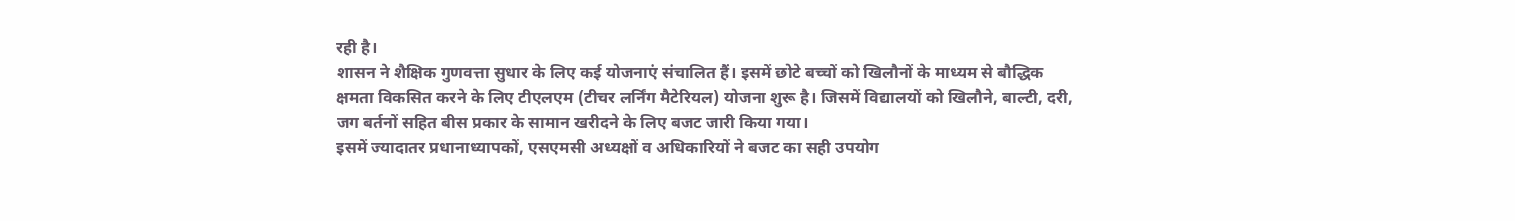रही है।
शासन ने शैक्षिक गुणवत्ता सुधार के लिए कई योजनाएं संचालित हैं। इसमें छोटे बच्चों को खिलौनों के माध्यम से बौद्धिक क्षमता विकसित करने के लिए टीएलएम (टीचर लर्निंग मैटेरियल) योजना शुरू है। जिसमें विद्यालयों को खिलौने, बाल्टी, दरी, जग बर्तनों सहित बीस प्रकार के सामान खरीदने के लिए बजट जारी किया गया।
इसमें ज्यादातर प्रधानाध्यापकों, एसएमसी अध्यक्षों व अधिकारियों ने बजट का सही उपयोग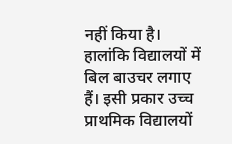नहीं किया है। हालांकि विद्यालयों में बिल बाउचर लगाए हैं। इसी प्रकार उच्च प्राथमिक विद्यालयों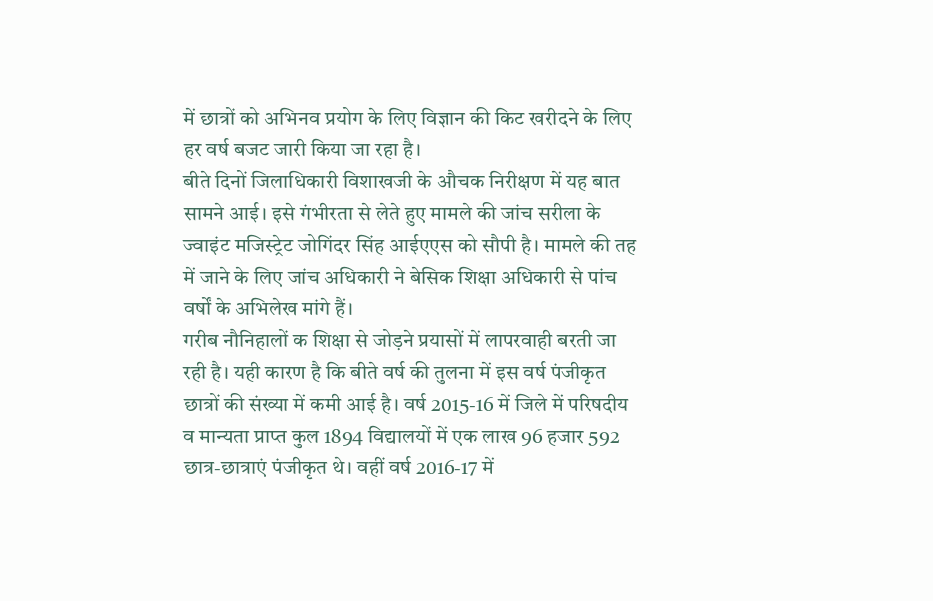में छात्रों को अभिनव प्रयोग के लिए विज्ञान की किट खरीदने के लिए हर वर्ष बजट जारी किया जा रहा है।
बीते दिनों जिलाधिकारी विशाखजी के औचक निरीक्षण में यह बात सामने आई। इसे गंभीरता से लेते हुए मामले की जांच सरीला के ज्वाइंट मजिस्ट्रेट जोगिंदर सिंह आईएएस को सौपी है। मामले की तह में जाने के लिए जांच अधिकारी ने बेसिक शिक्षा अधिकारी से पांच वर्षों के अभिलेख मांगे हैं।
गरीब नौनिहालों क शिक्षा से जोड़ने प्रयासों में लापरवाही बरती जा रही है। यही कारण है कि बीते वर्ष की तुलना में इस वर्ष पंजीकृत छात्रों की संख्या में कमी आई है। वर्ष 2015-16 में जिले में परिषदीय व मान्यता प्राप्त कुल 1894 विद्यालयों में एक लाख 96 हजार 592 छात्र-छात्राएं पंजीकृत थे। वहीं वर्ष 2016-17 में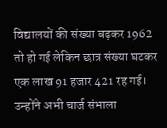विद्यालयों की संख्या बढ़कर 1962 तो हो गई लेकिन छात्र संख्या घटकर एक लाख 91 हजार 421 रह गई।
उन्होंने अभी चार्ज संभाला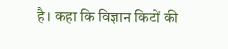है। कहा कि विज्ञान किटों की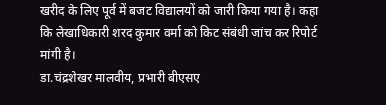खरीद के लिए पूर्व में बजट विद्यालयों को जारी किया गया है। कहा कि लेखाधिकारी शरद कुमार वर्मा को किट संबंधी जांच कर रिपोर्ट मांगी है।
डा.चंद्रशेखर मालवीय, प्रभारी बीएसए